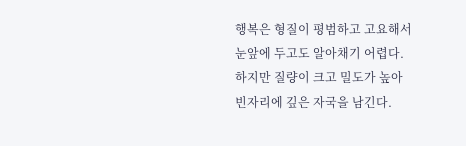행복은 형질이 평범하고 고요해서
눈앞에 두고도 알아채기 어렵다.
하지만 질량이 크고 밀도가 높아
빈자리에 깊은 자국을 남긴다.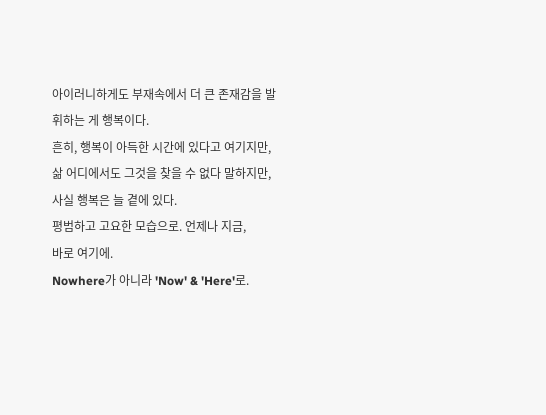아이러니하게도 부재속에서 더 큰 존재감을 발휘하는 게 행복이다.
흔히, 행복이 아득한 시간에 있다고 여기지만,
삶 어디에서도 그것을 찾을 수 없다 말하지만,
사실 행복은 늘 곁에 있다.
평범하고 고요한 모습으로. 언제나 지금,
바로 여기에.
Nowhere가 아니라 'Now' & 'Here'로.